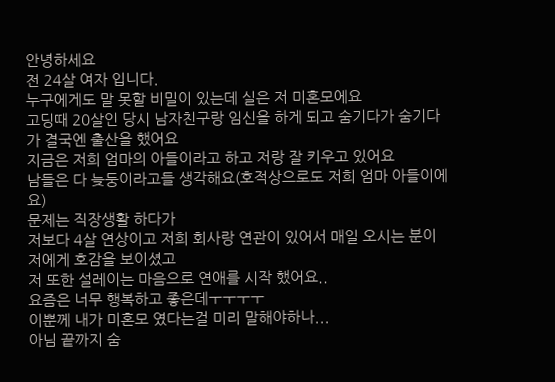안녕하세요
전 24살 여자 입니다.
누구에게도 말 못할 비밀이 있는데 실은 저 미혼모에요
고딩때 20살인 당시 남자친구랑 임신을 하게 되고 숨기다가 숨기다가 결국엔 출산을 했어요
지금은 저희 엄마의 아들이라고 하고 저랑 잘 키우고 있어요
남들은 다 늦둥이라고들 생각해요(호적상으로도 저희 엄마 아들이에요)
문제는 직장생활 하다가
저보다 4살 연상이고 저희 회사랑 연관이 있어서 매일 오시는 분이 저에게 호감을 보이셨고
저 또한 설레이는 마음으로 연애를 시작 했어요..
요즘은 너무 행복하고 좋은데ㅜㅜㅜㅜ
이뿐께 내가 미혼모 였다는걸 미리 말해야하나...
아님 끝까지 숨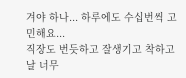겨야 하나... 하루에도 수십번씩 고민해요...
직장도 번듯하고 잘생기고 착하고 날 너무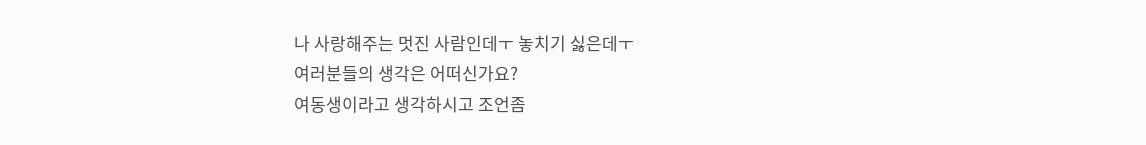나 사랑해주는 멋진 사람인데ㅜ 놓치기 싫은데ㅜ
여러분들의 생각은 어떠신가요?
여동생이라고 생각하시고 조언좀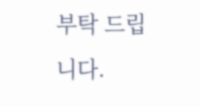부탁 드립니다.